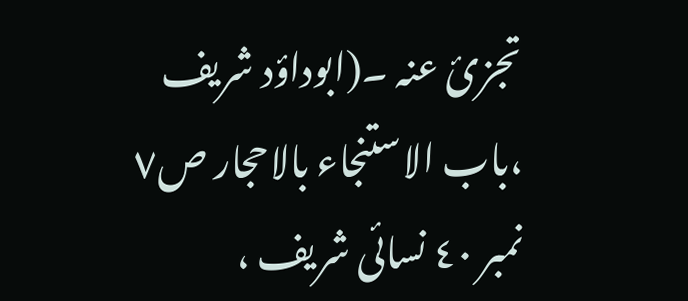تجزیٔ عنہ ۔(ابوداؤد شریف ،باب الاستنجاء بالاحجار ص٧ نمبر ٤٠ نسائی شریف ،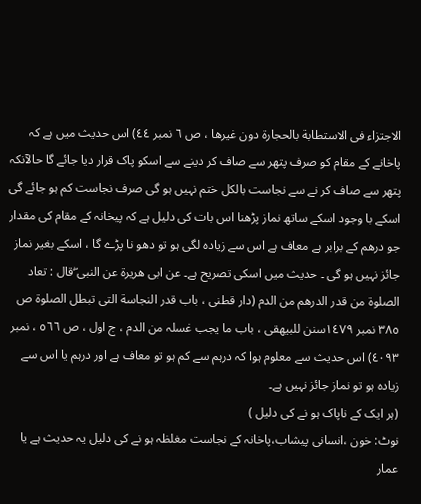الاجتزاء فی الاستطابة بالحجارة دون غیرھا ، ص ٦ نمبر ٤٤) اس حدیث میں ہے کہ پاخانے کے مقام کو صرف پتھر سے صاف کر دینے سے اسکو پاک قرار دیا جائے گا حالآنکہ پتھر سے صاف کر نے سے نجاست بالکل ختم نہیں ہو گی صرف نجاست کم ہو جائے گی اسکے با وجود اسکے ساتھ نماز پڑھنا اس بات کی دلیل ہے کہ پیخانہ کے مقام کی مقدار جو درھم کے برابر ہے معاف ہے اس سے زیادہ لگی ہو تو دھو نا پڑے گا ، اسکے بغیر نماز جائز نہیں ہو گی ۔ حدیث میں اسکی تصریح ہے۔ عن ابی ھریرة عن النبی ۖقال : تعاد الصلوة من قدر الدرھم من الدم (دار قطنی ، باب قدر النجاسة التی تبطل الصلوة ص ٣٨٥ نمبر ١٤٧٩سنن للبیھقی ، باب ما یجب غسلہ من الدم ، ج اول ، ص ٥٦٦ ، نمبر ٤٠٩٣) اس حدیث سے معلوم ہوا کہ درہم سے کم ہو تو معاف ہے اور درہم یا اس سے زیادہ ہو تو نماز جائز نہیں ہے۔
(ہر ایک کے ناپاک ہو نے کی دلیل )
نوٹ: خون ،انسانی پیشاب،پاخانہ کے نجاست مغلظہ ہو نے کی دلیل یہ حدیث ہے یا عمار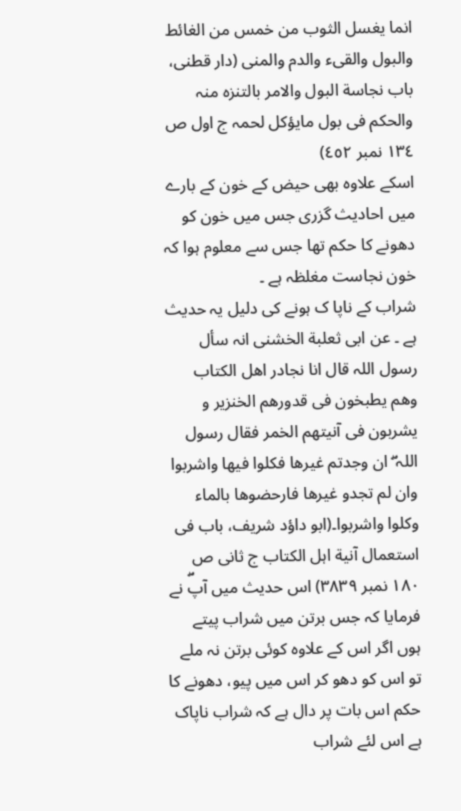انما یغسل الثوب من خمس من الغائط والبول والقیء والدم والمنی (دار قطنی، باب نجاسة البول والامر بالتنزہ منہ والحکم فی بول مایؤکل لحمہ ج اول ص ١٣٤ نمبر ٤٥٢)
اسکے علاوہ بھی حیض کے خون کے بارے میں احادیث گزری جس میں خون کو دھونے کا حکم تھا جس سے معلوم ہوا کہ خون نجاست مغلظہ ہے ۔
شراب کے ناپا ک ہونے کی دلیل یہ حدیث ہے ۔ عن ابی ثعلبة الخشنی انہ سأل رسول اللہ قال انا نجادر اھل الکتاب وھم یطبخون فی قدورھم الخنزیر و یشربون فی آنیتھم الخمر فقال رسول اللہ ۖ ان وجدتم غیرھا فکلوا فیھا واشربوا وان لم تجدو غیرھا فارحضوھا بالماء وکلوا واشربوا۔(ابو داؤد شریف، باب فی استعمال آنیة اہل الکتاب ج ثانی ص ١٨٠ نمبر ٣٨٣٩) اس حدیث میں آپۖ نے فرمایا کہ جس برتن میں شراب پیتے ہوں اگر اس کے علاوہ کوئی برتن نہ ملے تو اس کو دھو کر اس میں پیو، دھونے کا حکم اس بات پر دال ہے کہ شراب ناپاک ہے اس لئے شراب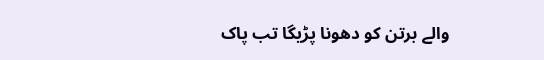والے برتن کو دھونا پڑیگا تب پاک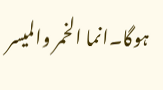ہوگا۔انما الخمر والمیسر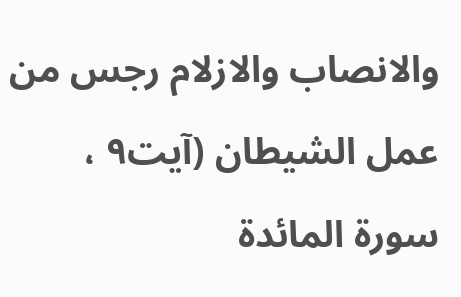والانصاب والازلام رجس من عمل الشیطان (آیت٩ ، سورة المائدة